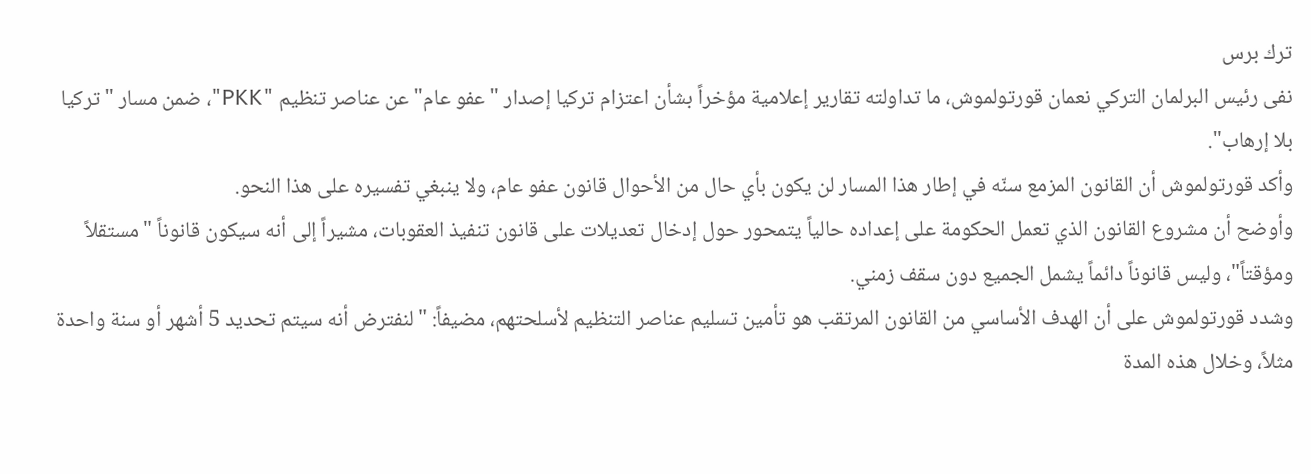ترك برس
نفى رئيس البرلمان التركي نعمان قورتولموش، ما تداولته تقارير إعلامية مؤخراً بشأن اعتزام تركيا إصدار "عفو عام" عن عناصر تنظيم "PKK"، ضمن مسار "تركيا بلا إرهاب".
وأكد قورتولموش أن القانون المزمع سنّه في إطار هذا المسار لن يكون بأي حال من الأحوال قانون عفو عام، ولا ينبغي تفسيره على هذا النحو.
وأوضح أن مشروع القانون الذي تعمل الحكومة على إعداده حالياً يتمحور حول إدخال تعديلات على قانون تنفيذ العقوبات، مشيراً إلى أنه سيكون قانوناً "مستقلاً ومؤقتاً"، وليس قانوناً دائماً يشمل الجميع دون سقف زمني.
وشدد قورتولموش على أن الهدف الأساسي من القانون المرتقب هو تأمين تسليم عناصر التنظيم لأسلحتهم، مضيفاً: "لنفترض أنه سيتم تحديد 5 أشهر أو سنة واحدة مثلاً، وخلال هذه المدة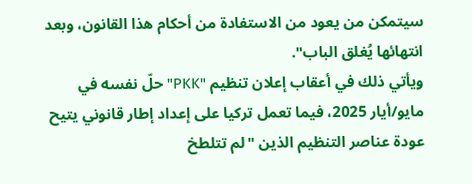سيتمكن من يعود من الاستفادة من أحكام هذا القانون، وبعد انتهائها يُغلق الباب".
ويأتي ذلك في أعقاب إعلان تنظيم "PKK" حلّ نفسه في مايو/أيار 2025، فيما تعمل تركيا على إعداد إطار قانوني يتيح عودة عناصر التنظيم الذين "لم تتلطخ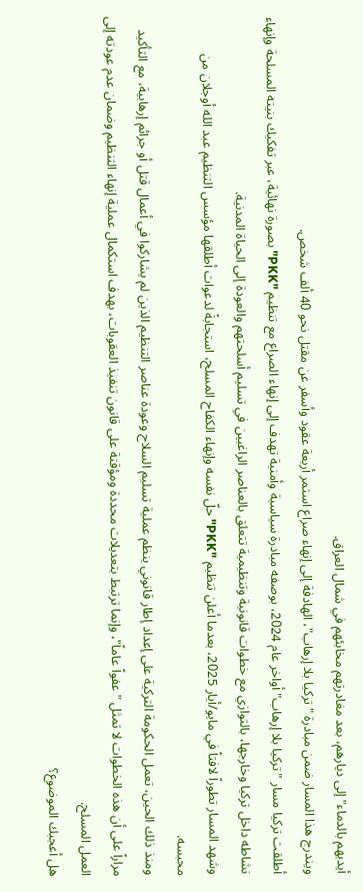أيديهم بالدماء" إلى ديارهم، بعد مغادرتهم مخابئهم في شمال العراق.
ويندرج هذا المسار ضمن مبادرة "تركيا بلا إرهاب"، الهادفة إلى إنهاء صراع استمر أربعة عقود وأسفر عن مقتل نحو 40 ألف شخص.
أطلقت تركيا مسار "تركيا بلا إرهاب" أواخر عام 2024، بوصفه مبادرة سياسية وأمنية تهدف إلى إنهاء الصراع مع تنظيم "PKK" بصورة نهائية، عبر تفكيك بنيته المسلحة وإنهاء نشاطه داخل تركيا وخارجها، بالتوازي مع خطوات قانونية وتنظيمية تتعلق بالعناصر الراغبين في تسليم أسلحتهم والعودة إلى الحياة المدنية.
وشهد المسار تطوراً لافتاً في مايو/أيار 2025، بعدما أعلن تنظيم "PKK" حلّ نفسه وإنهاء الكفاح المسلح، استجابةً لدعوات أطلقها مؤسس التنظيم عبد الله أوجلان من محبسه.
ومنذ ذلك الحين، تعمل الحكومة التركية على إعداد إطار قانوني ينظم عملية تسليم السلاح وعودة عناصر التنظيم الذين لم يشاركوا في أعمال قتل أو جرائم إرهابية، مع التأكيد مراراً على أن هذه الخطوات لا تمثل "عفواً عاماً"، وإنما ترتبط بتعديلات محددة ومؤقتة على قانون تنفيذ العقوبات، بهدف استكمال عملية إنهاء التنظيم وضمان عدم عودته إلى العمل المسلح.
هل أعجبك الموضوع؟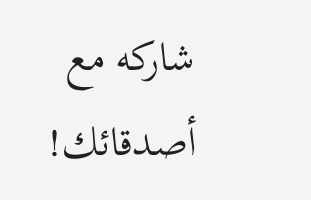شاركه مع أصدقائك!